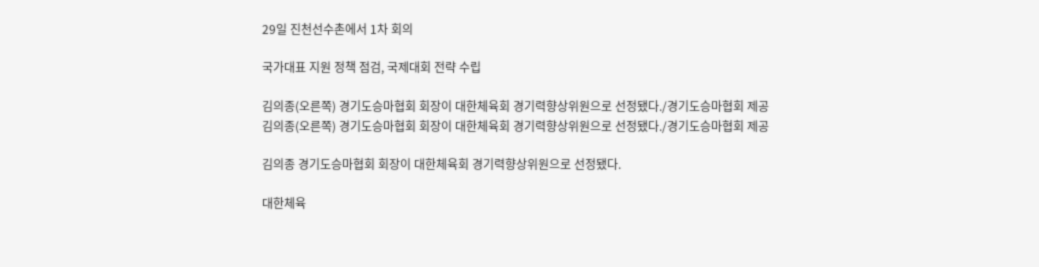29일 진천선수촌에서 1차 회의

국가대표 지원 정책 점검, 국제대회 전략 수립

김의종(오른쪽) 경기도승마협회 회장이 대한체육회 경기력향상위원으로 선정됐다./경기도승마협회 제공
김의종(오른쪽) 경기도승마협회 회장이 대한체육회 경기력향상위원으로 선정됐다./경기도승마협회 제공

김의종 경기도승마협회 회장이 대한체육회 경기력향상위원으로 선정됐다.

대한체육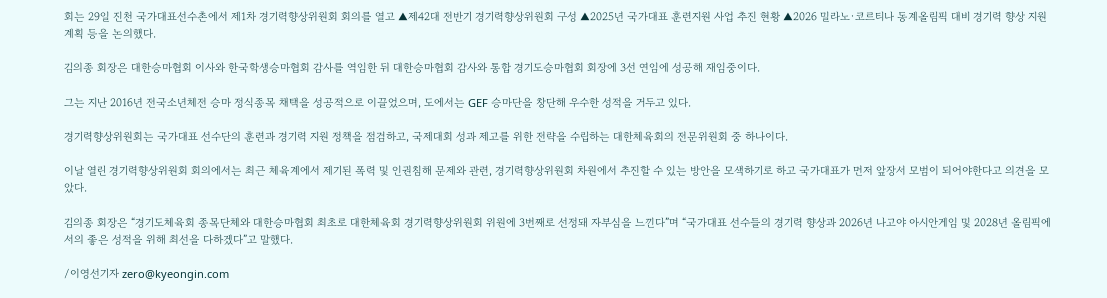회는 29일 진천 국가대표선수촌에서 제1차 경기력향상위원회 회의를 열고 ▲제42대 전반기 경기력향상위원회 구성 ▲2025년 국가대표 훈련지원 사업 추진 현황 ▲2026 밀라노·코르티나 동계올림픽 대비 경기력 향상 지원계획 등을 논의했다.

김의종 회장은 대한승마협회 이사와 한국학생승마협회 감사를 역임한 뒤 대한승마협회 감사와 통합 경기도승마협회 회장에 3선 연임에 성공해 재임중이다.

그는 지난 2016년 전국소년체전 승마 정식종목 채택을 성공적으로 이끌었으며, 도에서는 GEF 승마단을 창단해 우수한 성적을 거두고 있다.

경기력향상위원회는 국가대표 선수단의 훈련과 경기력 지원 정책을 점검하고, 국제대회 성과 제고를 위한 전략을 수립하는 대한체육회의 전문위원회 중 하나이다.

이날 열린 경기력향상위원회 회의에서는 최근 체육계에서 제기된 폭력 및 인권침해 문제와 관련, 경기력향상위원회 차원에서 추진할 수 있는 방안을 모색하기로 하고 국가대표가 먼저 앞장서 모범이 되어야한다고 의견을 모았다.

김의종 회장은 “경기도체육회 종목단체와 대한승마협회 최초로 대한체육회 경기력향상위원회 위원에 3번째로 선정돼 자부심을 느낀다”며 “국가대표 선수들의 경기력 향상과 2026년 나고야 아시안게임 및 2028년 올림픽에서의 좋은 성적을 위해 최선을 다하겠다”고 말했다.

/이영선기자 zero@kyeongin.com